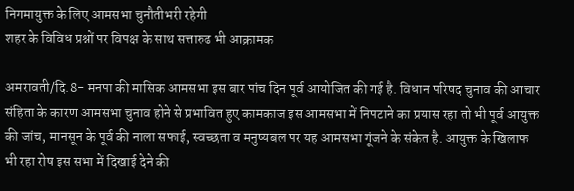निगमायुक्त के लिए आमसभा चुनौतीभरी रहेगी
शहर के विविध प्रश्नों पर विपक्ष के साथ सत्तारुढ भी आक्रामक

अमरावती/दि.8- मनपा की मासिक आमसभा इस बार पांच दिन पूर्व आयोजित की गई है. विधान परिषद चुनाव की आचार संहिता के कारण आमसभा चुनाव होने से प्रभावित हुए कामकाज इस आमसभा में निपटाने का प्रयास रहा तो भी पूर्व आयुक्त की जांच, मानसून के पूर्व की नाला सफाई, स्वच्छता व मनुष्यबल पर यह आमसभा गूंजने के संकेत है. आयुक्त के खिलाफ भी रहा रोष इस सभा में दिखाई देने की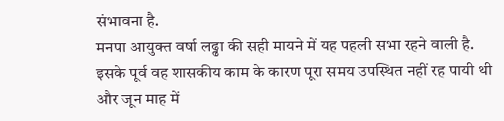संभावना है.
मनपा आयुक्त वर्षा लढ्ढा की सही मायने में यह पहली सभा रहने वाली है. इसके पूर्व वह शासकीय काम के कारण पूरा समय उपस्थित नहीं रह पायी थी और जून माह में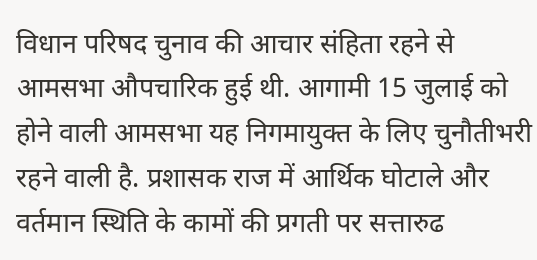विधान परिषद चुनाव की आचार संहिता रहने से आमसभा औपचारिक हुई थी. आगामी 15 जुलाई को होने वाली आमसभा यह निगमायुक्त के लिए चुनौतीभरी रहने वाली है. प्रशासक राज में आर्थिक घोटाले और वर्तमान स्थिति के कामों की प्रगती पर सत्तारुढ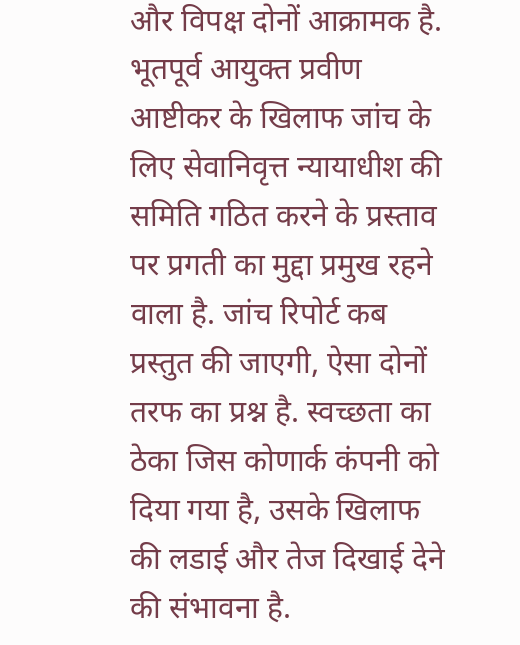और विपक्ष दोनों आक्रामक है. भूतपूर्व आयुक्त प्रवीण आष्टीकर के खिलाफ जांच के लिए सेवानिवृत्त न्यायाधीश की समिति गठित करने के प्रस्ताव पर प्रगती का मुद्दा प्रमुख रहने वाला है. जांच रिपोर्ट कब प्रस्तुत की जाएगी, ऐसा दोनों तरफ का प्रश्न है. स्वच्छता का ठेका जिस कोणार्क कंपनी को दिया गया है, उसके खिलाफ की लडाई और तेज दिखाई देने की संभावना है.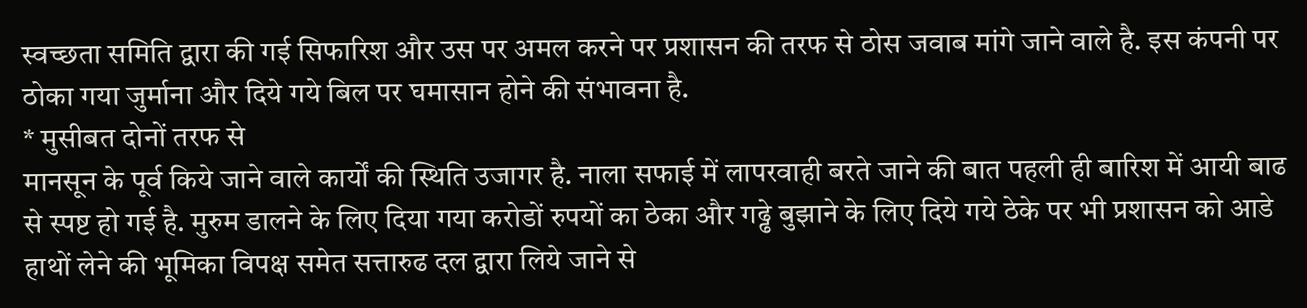स्वच्छता समिति द्वारा की गई सिफारिश और उस पर अमल करने पर प्रशासन की तरफ से ठोस जवाब मांगे जाने वाले है. इस कंपनी पर ठोका गया जुर्माना और दिये गये बिल पर घमासान होने की संभावना है.
* मुसीबत दोनों तरफ से
मानसून के पूर्व किये जाने वाले कार्यों की स्थिति उजागर है. नाला सफाई में लापरवाही बरते जाने की बात पहली ही बारिश में आयी बाढ से स्पष्ट हो गई है. मुरुम डालने के लिए दिया गया करोडों रुपयों का ठेका और गढ्ढे बुझाने के लिए दिये गये ठेके पर भी प्रशासन को आडे हाथों लेने की भूमिका विपक्ष समेत सत्तारुढ दल द्वारा लिये जाने से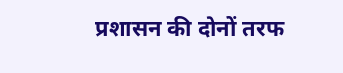प्रशासन की दोनों तरफ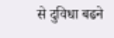से दुविधा बढने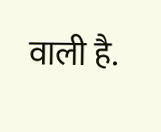वाली है.